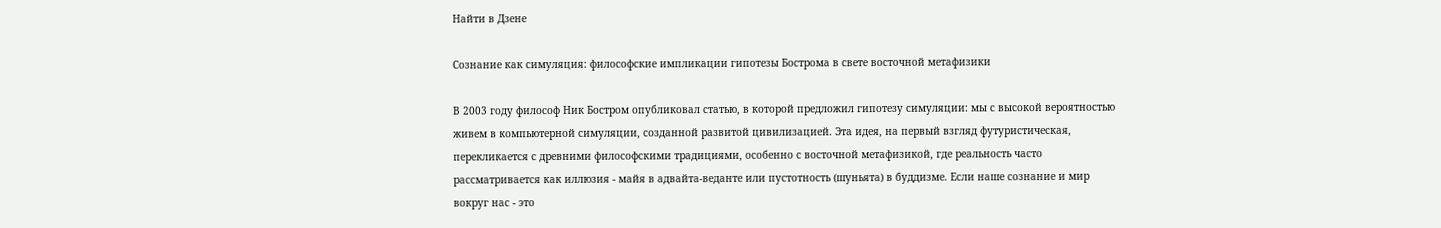Найти в Дзене

Сознание как симуляция: философские импликации гипотезы Бострома в свете восточной метафизики

В 2003 году философ Ник Бостром опубликовал статью, в которой предложил гипотезу симуляции: мы с высокой вероятностью живем в компьютерной симуляции, созданной развитой цивилизацией. Эта идея, на первый взгляд футуристическая, перекликается с древними философскими традициями, особенно с восточной метафизикой, где реальность часто рассматривается как иллюзия - майя в адвайта-веданте или пустотность (шуньята) в буддизме. Если наше сознание и мир вокруг нас - это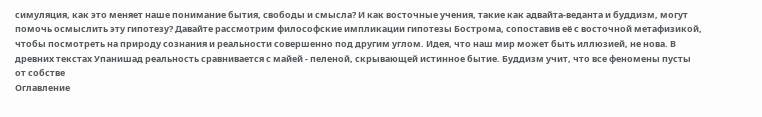симуляция, как это меняет наше понимание бытия, свободы и смысла? И как восточные учения, такие как адвайта-веданта и буддизм, могут помочь осмыслить эту гипотезу? Давайте рассмотрим философские импликации гипотезы Бострома, сопоставив её с восточной метафизикой, чтобы посмотреть на природу сознания и реальности совершенно под другим углом. Идея, что наш мир может быть иллюзией, не нова. В древних текстах Упанишад реальность сравнивается с майей - пеленой, скрывающей истинное бытие. Буддизм учит, что все феномены пусты от собстве
Оглавление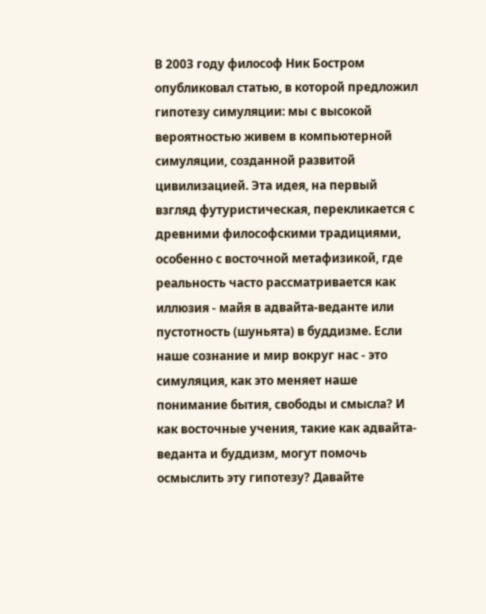В 2003 году философ Ник Бостром опубликовал статью, в которой предложил гипотезу симуляции: мы с высокой вероятностью живем в компьютерной симуляции, созданной развитой цивилизацией. Эта идея, на первый взгляд футуристическая, перекликается с древними философскими традициями, особенно с восточной метафизикой, где реальность часто рассматривается как иллюзия - майя в адвайта-веданте или пустотность (шуньята) в буддизме. Если наше сознание и мир вокруг нас - это симуляция, как это меняет наше понимание бытия, свободы и смысла? И как восточные учения, такие как адвайта-веданта и буддизм, могут помочь осмыслить эту гипотезу? Давайте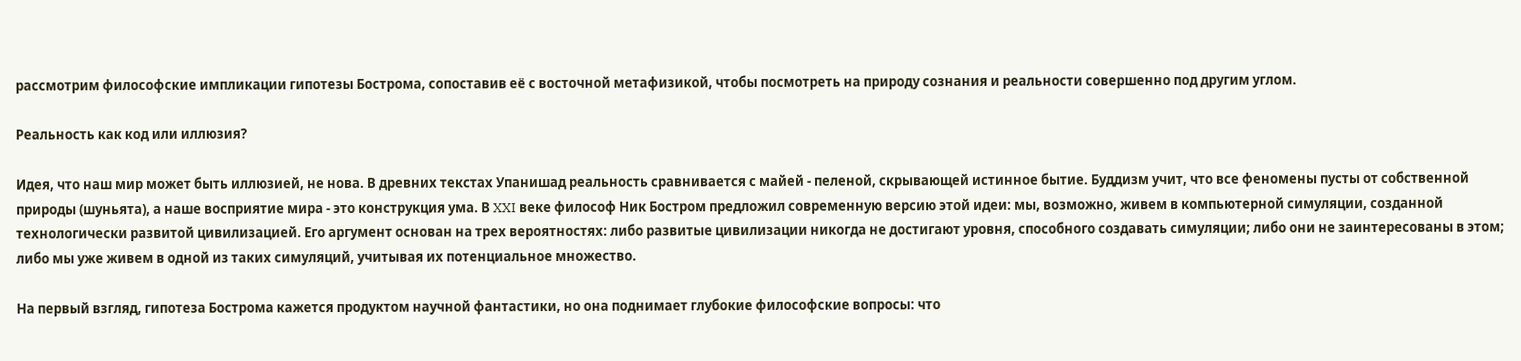рассмотрим философские импликации гипотезы Бострома, сопоставив её с восточной метафизикой, чтобы посмотреть на природу сознания и реальности совершенно под другим углом.

Реальность как код или иллюзия?

Идея, что наш мир может быть иллюзией, не нова. В древних текстах Упанишад реальность сравнивается с майей - пеленой, скрывающей истинное бытие. Буддизм учит, что все феномены пусты от собственной природы (шуньята), а наше восприятие мира - это конструкция ума. В XXI веке философ Ник Бостром предложил современную версию этой идеи: мы, возможно, живем в компьютерной симуляции, созданной технологически развитой цивилизацией. Его аргумент основан на трех вероятностях: либо развитые цивилизации никогда не достигают уровня, способного создавать симуляции; либо они не заинтересованы в этом; либо мы уже живем в одной из таких симуляций, учитывая их потенциальное множество.

На первый взгляд, гипотеза Бострома кажется продуктом научной фантастики, но она поднимает глубокие философские вопросы: что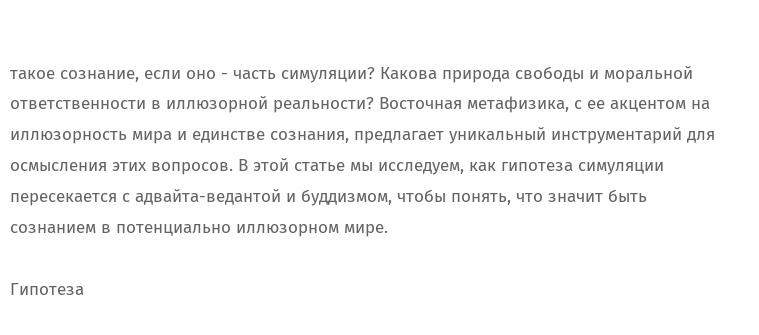такое сознание, если оно - часть симуляции? Какова природа свободы и моральной ответственности в иллюзорной реальности? Восточная метафизика, с ее акцентом на иллюзорность мира и единстве сознания, предлагает уникальный инструментарий для осмысления этих вопросов. В этой статье мы исследуем, как гипотеза симуляции пересекается с адвайта-ведантой и буддизмом, чтобы понять, что значит быть сознанием в потенциально иллюзорном мире.

Гипотеза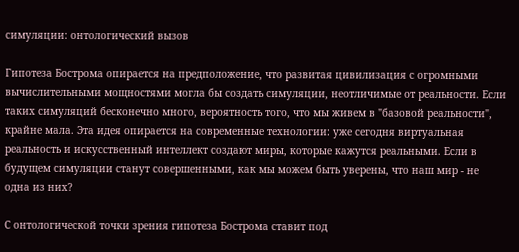симуляции: онтологический вызов

Гипотеза Бострома опирается на предположение, что развитая цивилизация с огромными вычислительными мощностями могла бы создать симуляции, неотличимые от реальности. Если таких симуляций бесконечно много, вероятность того, что мы живем в "базовой реальности", крайне мала. Эта идея опирается на современные технологии: уже сегодня виртуальная реальность и искусственный интеллект создают миры, которые кажутся реальными. Если в будущем симуляции станут совершенными, как мы можем быть уверены, что наш мир - не одна из них?

С онтологической точки зрения гипотеза Бострома ставит под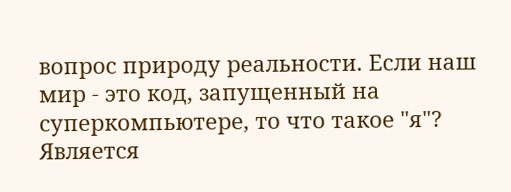вопрос природу реальности. Если наш мир - это код, запущенный на суперкомпьютере, то что такое "я"? Является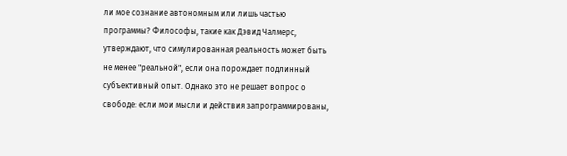ли мое сознание автономным или лишь частью программы? Философы, такие как Дэвид Чалмерс, утверждают, что симулированная реальность может быть не менее "реальной", если она порождает подлинный субъективный опыт. Однако это не решает вопрос о свободе: если мои мысли и действия запрограммированы,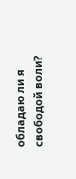обладаю ли я свободой воли?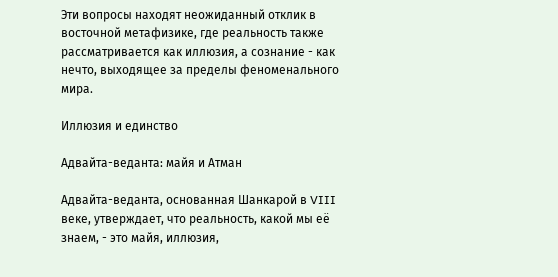Эти вопросы находят неожиданный отклик в восточной метафизике, где реальность также рассматривается как иллюзия, а сознание - как нечто, выходящее за пределы феноменального мира.

Иллюзия и единство

Адвайта-веданта: майя и Атман

Адвайта-веданта, основанная Шанкарой в VIII веке, утверждает, что реальность, какой мы её знаем, - это майя, иллюзия,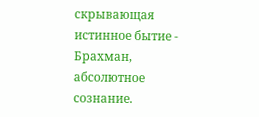скрывающая истинное бытие - Брахман, абсолютное сознание.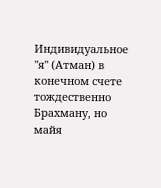Индивидуальное "я" (Атман) в конечном счете тождественно Брахману, но майя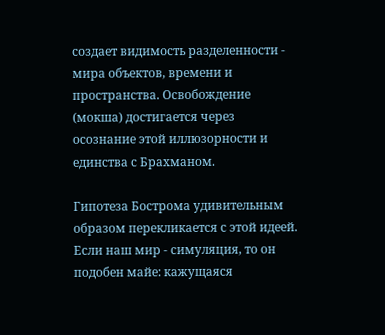создает видимость разделенности - мира объектов, времени и пространства. Освобождение (мокша) достигается через осознание этой иллюзорности и единства с Брахманом.

Гипотеза Бострома удивительным образом перекликается с этой идеей. Если наш мир - симуляция, то он подобен майе: кажущаяся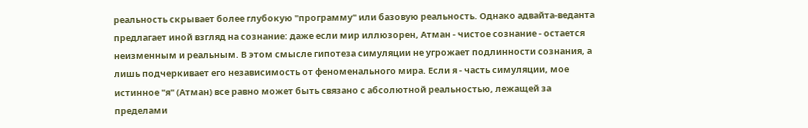реальность скрывает более глубокую "программу" или базовую реальность. Однако адвайта-веданта предлагает иной взгляд на сознание: даже если мир иллюзорен, Атман - чистое сознание - остается неизменным и реальным. В этом смысле гипотеза симуляции не угрожает подлинности сознания, а лишь подчеркивает его независимость от феноменального мира. Если я - часть симуляции, мое истинное "я" (Атман) все равно может быть связано с абсолютной реальностью, лежащей за пределами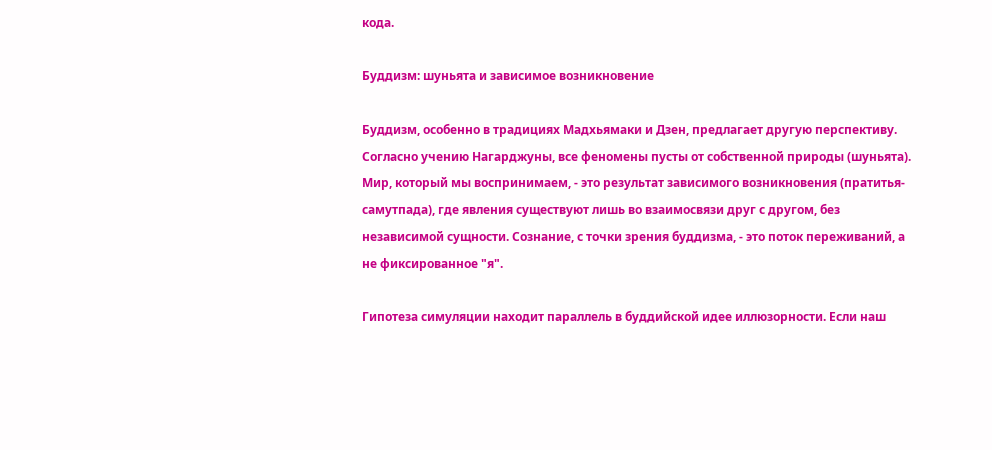кода.

Буддизм: шуньята и зависимое возникновение

Буддизм, особенно в традициях Мадхьямаки и Дзен, предлагает другую перспективу. Согласно учению Нагарджуны, все феномены пусты от собственной природы (шуньята). Мир, который мы воспринимаем, - это результат зависимого возникновения (пратитья-самутпада), где явления существуют лишь во взаимосвязи друг с другом, без независимой сущности. Сознание, с точки зрения буддизма, - это поток переживаний, а не фиксированное "я".

Гипотеза симуляции находит параллель в буддийской идее иллюзорности. Если наш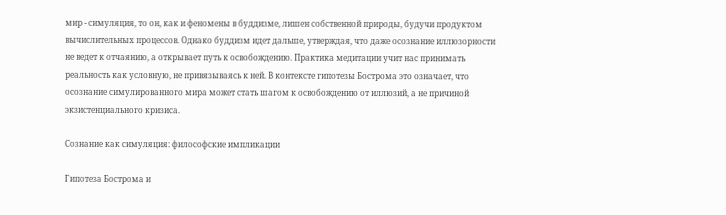мир - симуляция, то он, как и феномены в буддизме, лишен собственной природы, будучи продуктом вычислительных процессов. Однако буддизм идет дальше, утверждая, что даже осознание иллюзорности не ведет к отчаянию, а открывает путь к освобождению. Практика медитации учит нас принимать реальность как условную, не привязываясь к ней. В контексте гипотезы Бострома это означает, что осознание симулированного мира может стать шагом к освобождению от иллюзий, а не причиной экзистенциального кризиса.

Сознание как симуляция: философские импликации

Гипотеза Бострома и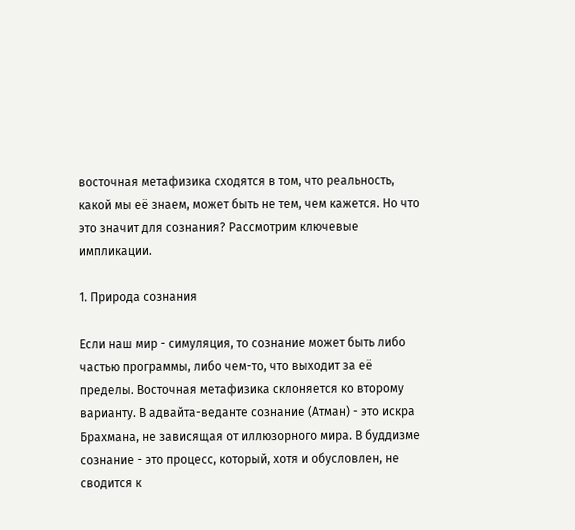восточная метафизика сходятся в том, что реальность, какой мы её знаем, может быть не тем, чем кажется. Но что это значит для сознания? Рассмотрим ключевые импликации.

1. Природа сознания

Если наш мир - симуляция, то сознание может быть либо частью программы, либо чем-то, что выходит за её пределы. Восточная метафизика склоняется ко второму варианту. В адвайта-веданте сознание (Атман) - это искра Брахмана, не зависящая от иллюзорного мира. В буддизме сознание - это процесс, который, хотя и обусловлен, не сводится к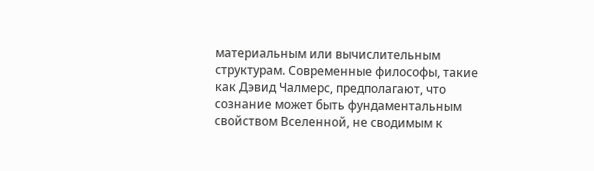материальным или вычислительным структурам. Современные философы, такие как Дэвид Чалмерс, предполагают, что сознание может быть фундаментальным свойством Вселенной, не сводимым к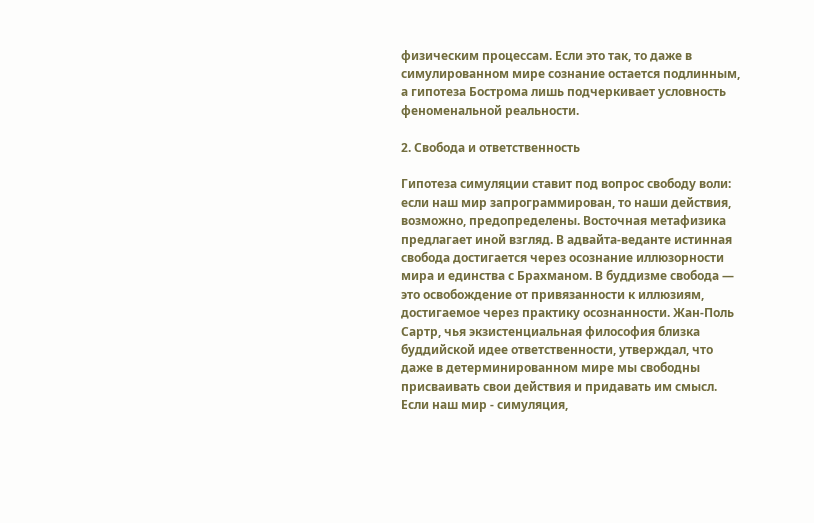физическим процессам. Если это так, то даже в симулированном мире сознание остается подлинным, а гипотеза Бострома лишь подчеркивает условность феноменальной реальности.

2. Свобода и ответственность

Гипотеза симуляции ставит под вопрос свободу воли: если наш мир запрограммирован, то наши действия, возможно, предопределены. Восточная метафизика предлагает иной взгляд. В адвайта-веданте истинная свобода достигается через осознание иллюзорности мира и единства с Брахманом. В буддизме свобода — это освобождение от привязанности к иллюзиям, достигаемое через практику осознанности. Жан-Поль Сартр, чья экзистенциальная философия близка буддийской идее ответственности, утверждал, что даже в детерминированном мире мы свободны присваивать свои действия и придавать им смысл. Если наш мир - симуляция,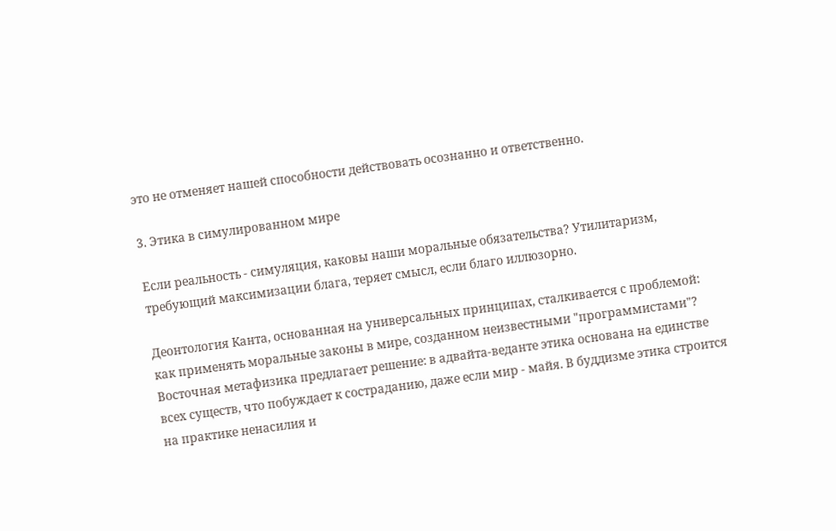это не отменяет нашей способности действовать осознанно и ответственно.

3. Этика в симулированном мире

Если реальность - симуляция, каковы наши моральные обязательства? Утилитаризм, требующий максимизации блага, теряет смысл, если благо иллюзорно.

Деонтология Канта, основанная на универсальных принципах, сталкивается с проблемой: как применять моральные законы в мире, созданном неизвестными "программистами"? Восточная метафизика предлагает решение: в адвайта-веданте этика основана на единстве всех существ, что побуждает к состраданию, даже если мир - майя. В буддизме этика строится на практике ненасилия и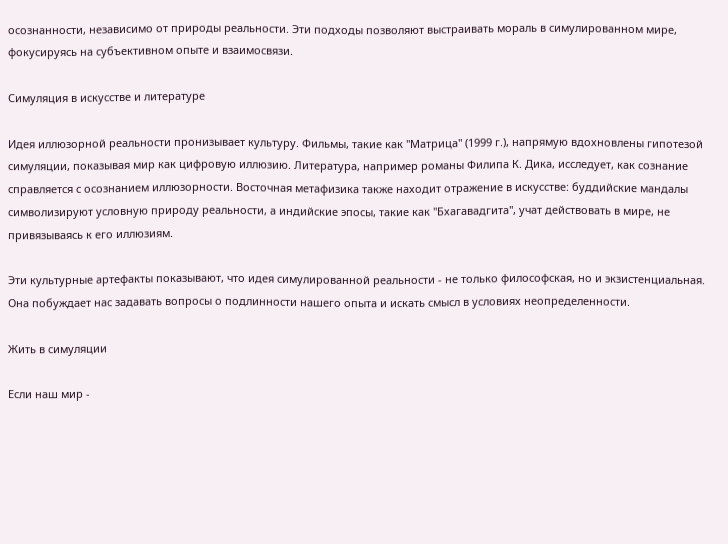осознанности, независимо от природы реальности. Эти подходы позволяют выстраивать мораль в симулированном мире, фокусируясь на субъективном опыте и взаимосвязи.

Симуляция в искусстве и литературе

Идея иллюзорной реальности пронизывает культуру. Фильмы, такие как "Матрица" (1999 г.), напрямую вдохновлены гипотезой симуляции, показывая мир как цифровую иллюзию. Литература, например романы Филипа К. Дика, исследует, как сознание справляется с осознанием иллюзорности. Восточная метафизика также находит отражение в искусстве: буддийские мандалы символизируют условную природу реальности, а индийские эпосы, такие как "Бхагавадгита", учат действовать в мире, не привязываясь к его иллюзиям.

Эти культурные артефакты показывают, что идея симулированной реальности - не только философская, но и экзистенциальная. Она побуждает нас задавать вопросы о подлинности нашего опыта и искать смысл в условиях неопределенности.

Жить в симуляции

Если наш мир -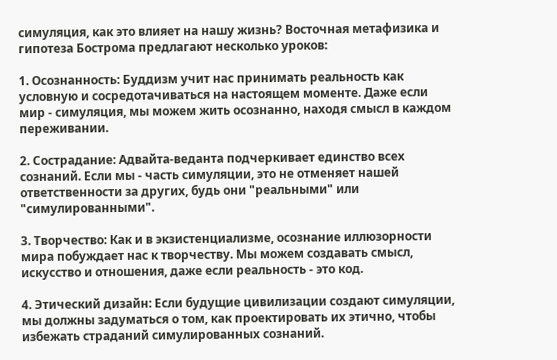симуляция, как это влияет на нашу жизнь? Восточная метафизика и гипотеза Бострома предлагают несколько уроков:

1. Осознанность: Буддизм учит нас принимать реальность как условную и сосредотачиваться на настоящем моменте. Даже если мир - симуляция, мы можем жить осознанно, находя смысл в каждом переживании.

2. Сострадание: Адвайта-веданта подчеркивает единство всех сознаний. Если мы - часть симуляции, это не отменяет нашей ответственности за других, будь они "реальными" или "симулированными".

3. Творчество: Как и в экзистенциализме, осознание иллюзорности мира побуждает нас к творчеству. Мы можем создавать смысл, искусство и отношения, даже если реальность - это код.

4. Этический дизайн: Если будущие цивилизации создают симуляции, мы должны задуматься о том, как проектировать их этично, чтобы избежать страданий симулированных сознаний.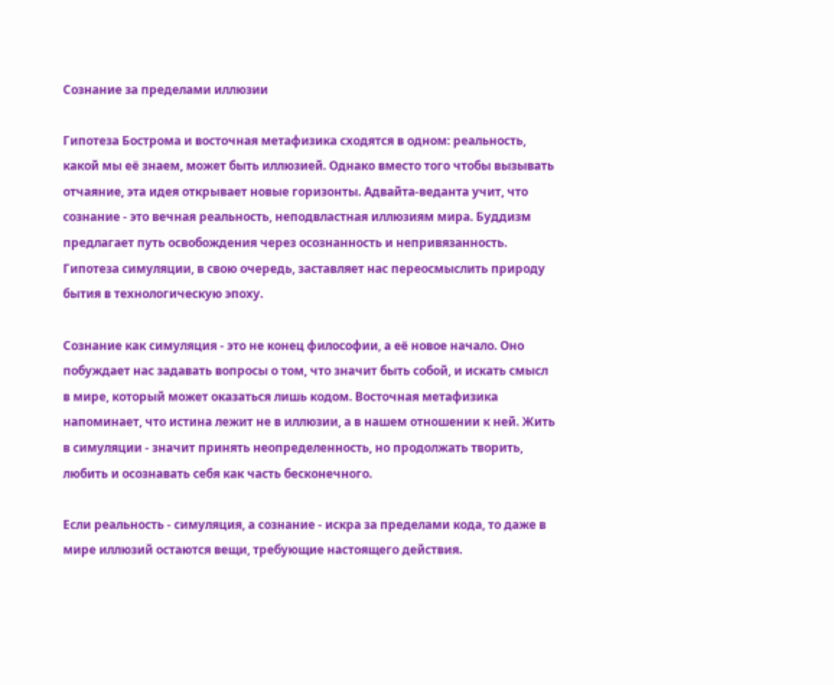Сознание за пределами иллюзии

Гипотеза Бострома и восточная метафизика сходятся в одном: реальность, какой мы её знаем, может быть иллюзией. Однако вместо того чтобы вызывать отчаяние, эта идея открывает новые горизонты. Адвайта-веданта учит, что сознание - это вечная реальность, неподвластная иллюзиям мира. Буддизм предлагает путь освобождения через осознанность и непривязанность. Гипотеза симуляции, в свою очередь, заставляет нас переосмыслить природу бытия в технологическую эпоху.

Сознание как симуляция - это не конец философии, а её новое начало. Оно побуждает нас задавать вопросы о том, что значит быть собой, и искать смысл в мире, который может оказаться лишь кодом. Восточная метафизика напоминает, что истина лежит не в иллюзии, а в нашем отношении к ней. Жить в симуляции - значит принять неопределенность, но продолжать творить, любить и осознавать себя как часть бесконечного.

Если реальность - симуляция, а сознание - искра за пределами кода, то даже в мире иллюзий остаются вещи, требующие настоящего действия.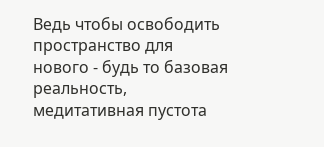Ведь чтобы освободить пространство для нового - будь то базовая реальность, медитативная пустота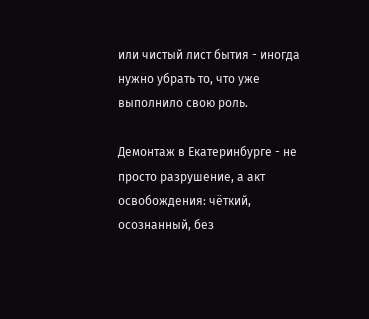или чистый лист бытия - иногда нужно убрать то, что уже выполнило свою роль.

Демонтаж в Екатеринбурге - не просто разрушение, а акт освобождения: чёткий, осознанный, без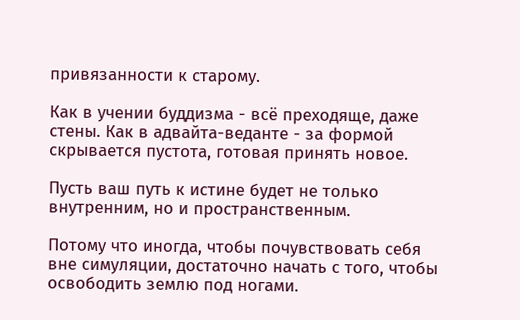привязанности к старому.

Как в учении буддизма - всё преходяще, даже стены. Как в адвайта-веданте - за формой скрывается пустота, готовая принять новое.

Пусть ваш путь к истине будет не только внутренним, но и пространственным.

Потому что иногда, чтобы почувствовать себя вне симуляции, достаточно начать с того, чтобы освободить землю под ногами.